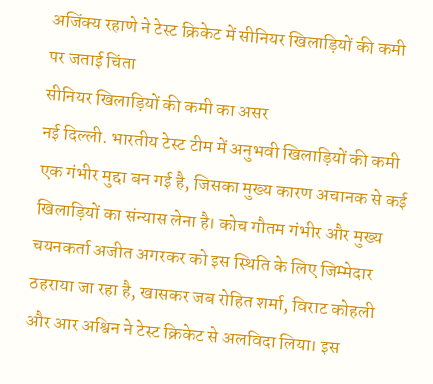अजिंक्य रहाणे ने टेस्ट क्रिकेट में सीनियर खिलाड़ियों की कमी पर जताई चिंता
सीनियर खिलाड़ियों की कमी का असर
नई दिल्ली. भारतीय टेस्ट टीम में अनुभवी खिलाड़ियों की कमी एक गंभीर मुद्दा बन गई है, जिसका मुख्य कारण अचानक से कई खिलाड़ियों का संन्यास लेना है। कोच गौतम गंभीर और मुख्य चयनकर्ता अजीत अगरकर को इस स्थिति के लिए जिम्मेदार ठहराया जा रहा है, खासकर जब रोहित शर्मा, विराट कोहली और आर अश्विन ने टेस्ट क्रिकेट से अलविदा लिया। इस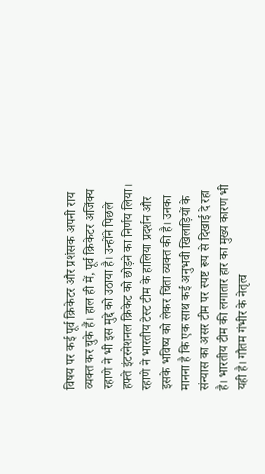विषय पर कई पूर्व क्रिकेटर और प्रशंसक अपनी राय व्यक्त कर चुके हैं। हाल ही में, पूर्व क्रिकेटर अजिंक्य रहाणे ने भी इस मुद्दे को उठाया है। उन्होंने पिछले हफ्ते इंटरनेशनल क्रिकेट को छोड़ने का निर्णय लिया।
रहाणे ने भारतीय टेस्ट टीम के हालिया प्रदर्शन और इसके भविष्य को लेकर चिंता व्यक्त की है। उनका मानना है कि एक साथ कई अनुभवी खिलाड़ियों के संन्यास का असर टीम पर स्पष्ट रूप से दिखाई दे रहा है। भारतीय टीम की लगातार हार का मुख्य कारण भी यही है। गौतम गंभीर के नेतृत्व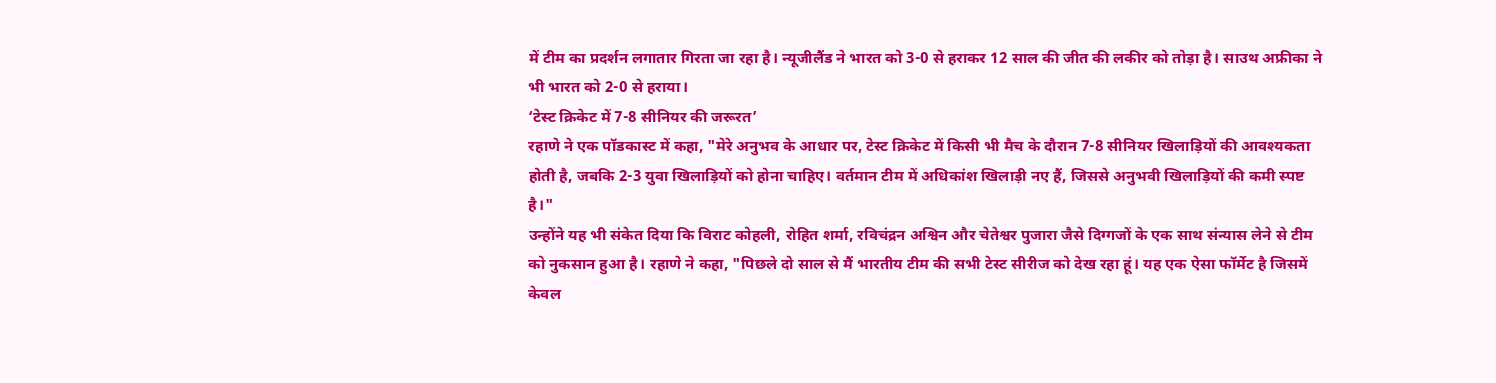में टीम का प्रदर्शन लगातार गिरता जा रहा है। न्यूजीलैंड ने भारत को 3-0 से हराकर 12 साल की जीत की लकीर को तोड़ा है। साउथ अफ्रीका ने भी भारत को 2-0 से हराया।
‘टेस्ट क्रिकेट में 7-8 सीनियर की जरूरत’
रहाणे ने एक पॉडकास्ट में कहा, "मेरे अनुभव के आधार पर, टेस्ट क्रिकेट में किसी भी मैच के दौरान 7-8 सीनियर खिलाड़ियों की आवश्यकता होती है, जबकि 2-3 युवा खिलाड़ियों को होना चाहिए। वर्तमान टीम में अधिकांश खिलाड़ी नए हैं, जिससे अनुभवी खिलाड़ियों की कमी स्पष्ट है।"
उन्होंने यह भी संकेत दिया कि विराट कोहली, रोहित शर्मा, रविचंद्रन अश्विन और चेतेश्वर पुजारा जैसे दिग्गजों के एक साथ संन्यास लेने से टीम को नुकसान हुआ है। रहाणे ने कहा, "पिछले दो साल से मैं भारतीय टीम की सभी टेस्ट सीरीज को देख रहा हूं। यह एक ऐसा फॉर्मेट है जिसमें केवल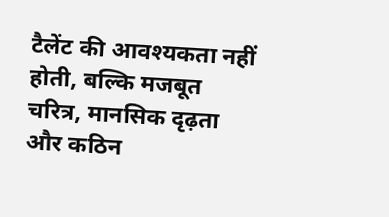टैलेंट की आवश्यकता नहीं होती, बल्कि मजबूत चरित्र, मानसिक दृढ़ता और कठिन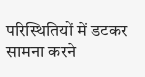परिस्थितियों में डटकर सामना करने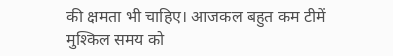की क्षमता भी चाहिए। आजकल बहुत कम टीमें मुश्किल समय को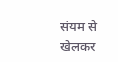संयम से खेलकर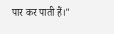पार कर पाती हैं।"